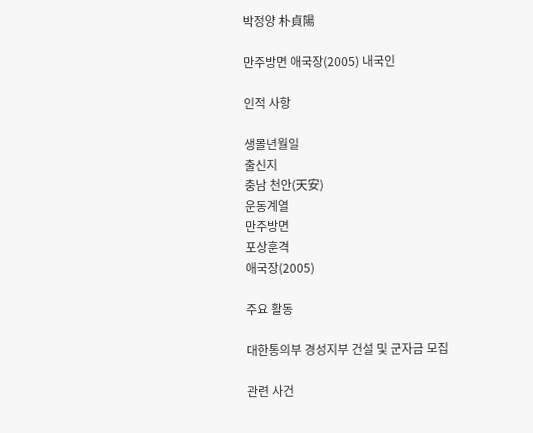박정양 朴貞陽

만주방면 애국장(2005) 내국인

인적 사항

생몰년월일
출신지
충남 천안(天安)
운동계열
만주방면
포상훈격
애국장(2005)

주요 활동

대한통의부 경성지부 건설 및 군자금 모집

관련 사건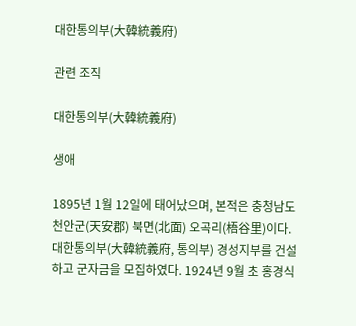대한통의부(大韓統義府)

관련 조직

대한통의부(大韓統義府)

생애

1895년 1월 12일에 태어났으며, 본적은 충청남도 천안군(天安郡) 북면(北面) 오곡리(梧谷里)이다. 대한통의부(大韓統義府, 통의부) 경성지부를 건설하고 군자금을 모집하였다. 1924년 9월 초 홍경식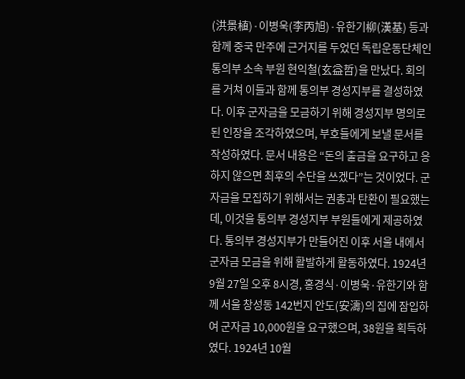(洪景植)·이병욱(李丙旭)·유한기柳(漢基) 등과 함께 중국 만주에 근거지를 두었던 독립운동단체인 통의부 소속 부원 현익철(玄益哲)을 만났다. 회의를 거쳐 이들과 함께 통의부 경성지부를 결성하였다. 이후 군자금을 모금하기 위해 경성지부 명의로 된 인장을 조각하였으며, 부호들에게 보낼 문서를 작성하였다. 문서 내용은 “돈의 출금을 요구하고 응하지 않으면 최후의 수단을 쓰겠다”는 것이었다. 군자금을 모집하기 위해서는 권총과 탄환이 필요했는데, 이것을 통의부 경성지부 부원들에게 제공하였다. 통의부 경성지부가 만들어진 이후 서울 내에서 군자금 모금을 위해 활발하게 활동하였다. 1924년 9월 27일 오후 8시경, 홍경식·이병욱·유한기와 함께 서울 창성동 142번지 안도(安濤)의 집에 잠입하여 군자금 10,000원을 요구했으며, 38원을 획득하였다. 1924년 10월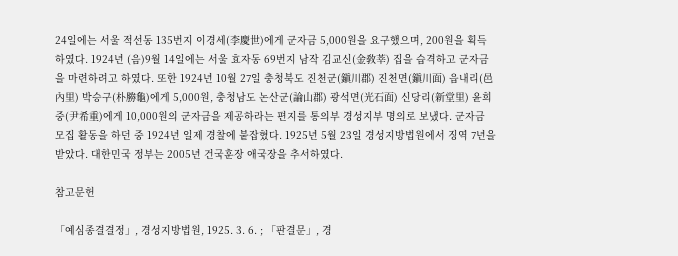24일에는 서울 적선동 135번지 이경세(李慶世)에게 군자금 5,000원을 요구했으며, 200원을 획득하였다. 1924년 (음)9월 14일에는 서울 효자동 69번지 남작 김교신(金敎莘) 집을 습격하고 군자금을 마련하려고 하였다. 또한 1924년 10월 27일 충청북도 진천군(鎭川郡) 진천면(鎭川面) 읍내리(邑內里) 박승구(朴勝龜)에게 5,000원, 충청남도 논산군(論山郡) 광석면(光石面) 신당리(新堂里) 윤희중(尹希重)에게 10,000원의 군자금을 제공하라는 편지를 통의부 경성지부 명의로 보냈다. 군자금 모집 활동을 하던 중 1924년 일제 경찰에 붙잡혔다. 1925년 5월 23일 경성지방법원에서 징역 7년을 받았다. 대한민국 정부는 2005년 건국훈장 애국장을 추서하였다.

참고문헌

「예심종결결정」, 경성지방법원, 1925. 3. 6. ; 「판결문」, 경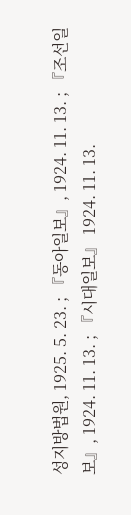성지방법원, 1925. 5. 23. ; 『동아일보』, 1924. 11. 13. ; 『조선일보』, 1924. 11. 13. ; 『시대일보』 1924. 11. 13.